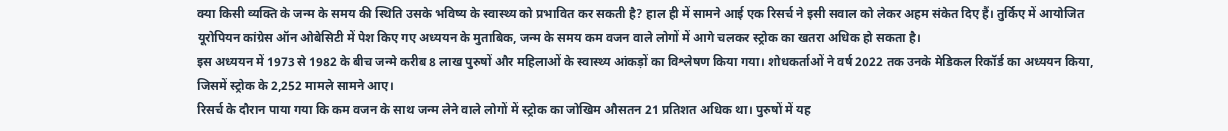क्या किसी व्यक्ति के जन्म के समय की स्थिति उसके भविष्य के स्वास्थ्य को प्रभावित कर सकती है? हाल ही में सामने आई एक रिसर्च ने इसी सवाल को लेकर अहम संकेत दिए हैं। तुर्किए में आयोजित यूरोपियन कांग्रेस ऑन ओबेसिटी में पेश किए गए अध्ययन के मुताबिक, जन्म के समय कम वजन वाले लोगों में आगे चलकर स्ट्रोक का खतरा अधिक हो सकता है।
इस अध्ययन में 1973 से 1982 के बीच जन्मे करीब 8 लाख पुरुषों और महिलाओं के स्वास्थ्य आंकड़ों का विश्लेषण किया गया। शोधकर्ताओं ने वर्ष 2022 तक उनके मेडिकल रिकॉर्ड का अध्ययन किया, जिसमें स्ट्रोक के 2,252 मामले सामने आए।
रिसर्च के दौरान पाया गया कि कम वजन के साथ जन्म लेने वाले लोगों में स्ट्रोक का जोखिम औसतन 21 प्रतिशत अधिक था। पुरुषों में यह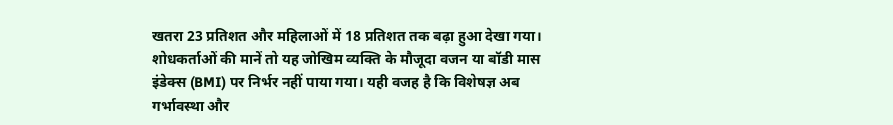खतरा 23 प्रतिशत और महिलाओं में 18 प्रतिशत तक बढ़ा हुआ देखा गया।
शोधकर्ताओं की मानें तो यह जोखिम व्यक्ति के मौजूदा वजन या बॉडी मास इंडेक्स (BMI) पर निर्भर नहीं पाया गया। यही वजह है कि विशेषज्ञ अब गर्भावस्था और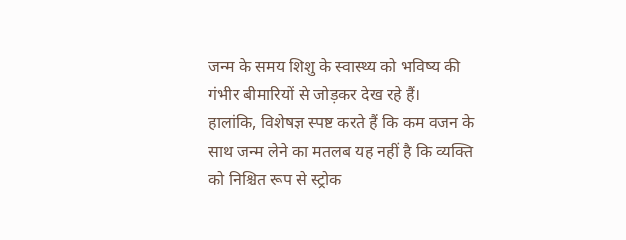जन्म के समय शिशु के स्वास्थ्य को भविष्य की गंभीर बीमारियों से जोड़कर देख रहे हैं।
हालांकि, विशेषज्ञ स्पष्ट करते हैं कि कम वजन के साथ जन्म लेने का मतलब यह नहीं है कि व्यक्ति को निश्चित रूप से स्ट्रोक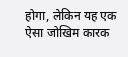होगा, लेकिन यह एक ऐसा जोखिम कारक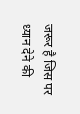जरूर है जिस पर ध्यान देने की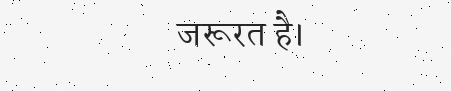जरूरत है।